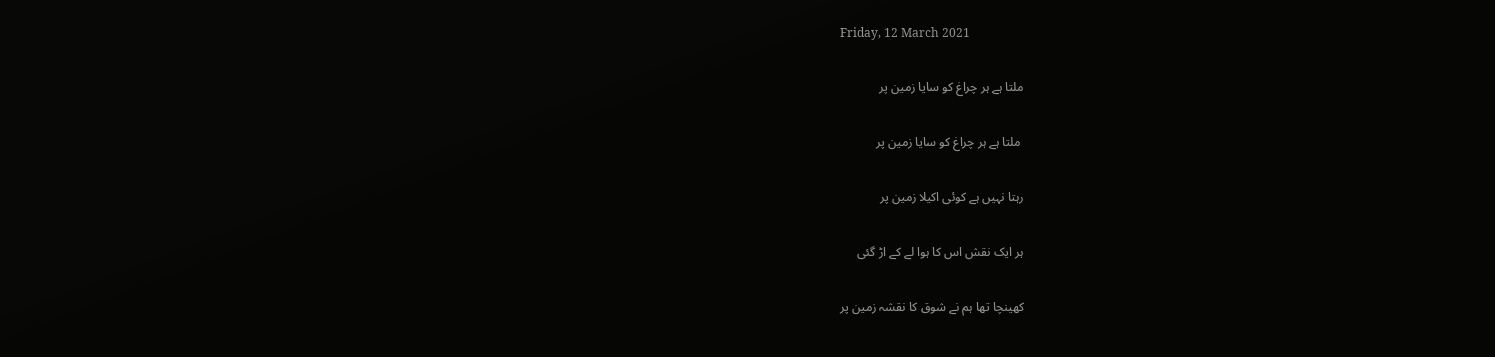Friday, 12 March 2021

ملتا ہے ہر چراغ کو سایا زمین پر

 ملتا ہے ہر چراغ کو سایا زمین پر

رہتا نہیں ہے کوئی اکیلا زمین پر

ہر ایک نقش اس کا ہوا لے کے اڑ گئی

کھینچا تھا ہم نے شوق کا نقشہ زمین پر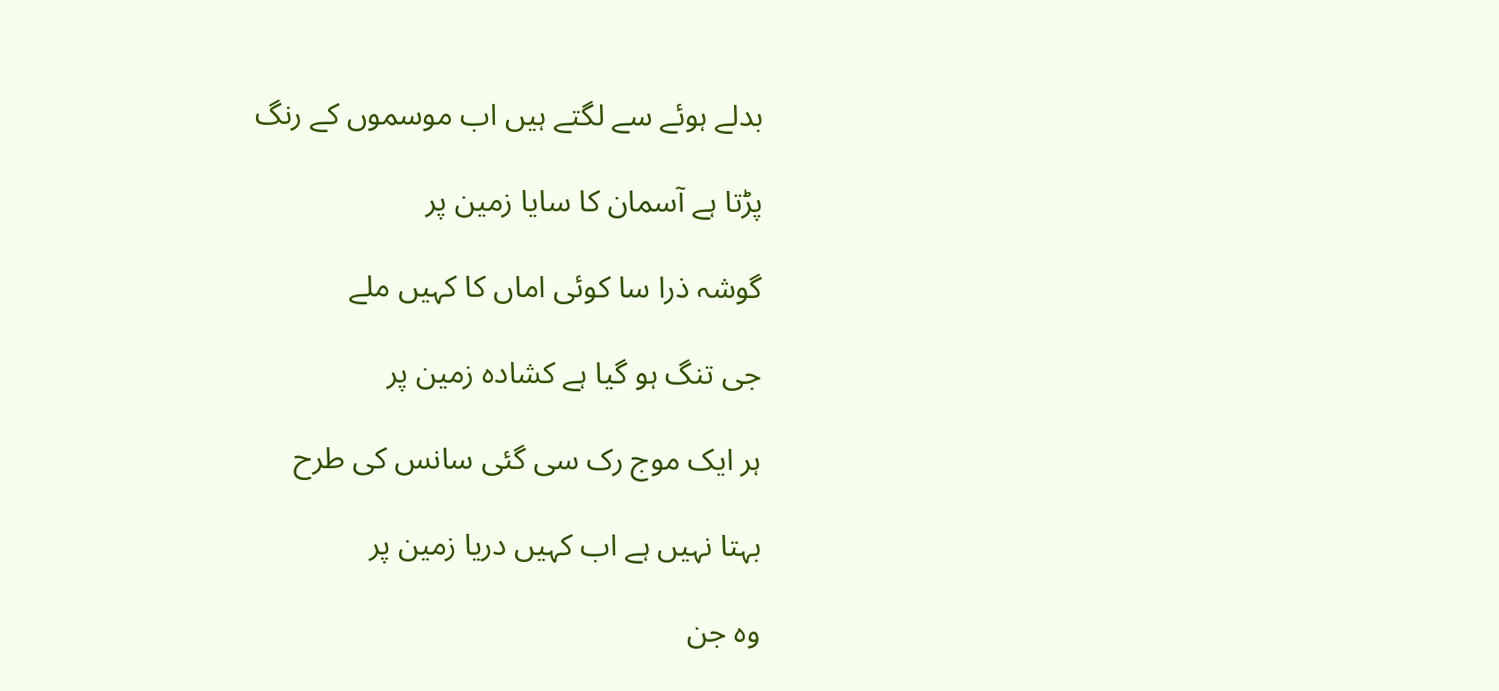بدلے ہوئے سے لگتے ہیں اب موسموں کے رنگ

پڑتا ہے آسمان کا سایا زمین پر

گوشہ ذرا سا کوئی اماں کا کہیں ملے

جی تنگ ہو گیا ہے کشادہ زمین پر

ہر ایک موج رک سی گئی سانس کی طرح

بہتا نہیں ہے اب کہیں دریا زمین پر

وہ جن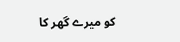کو میرے گھر کا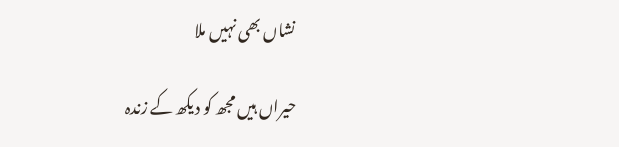نشاں بھی نہیں ملا

حیراں ہیں مجھ کو دیکھ کے زندہ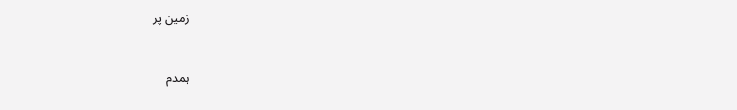زمین پر


ہمدم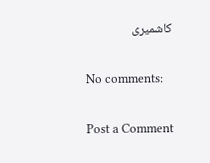کاشمیری

No comments:

Post a Comment